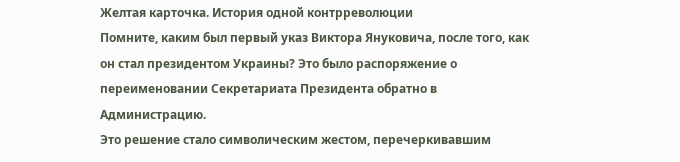Желтая карточка. История одной контрреволюции
Помните, каким был первый указ Виктора Януковича, после того, как он стал президентом Украины? Это было распоряжение о переименовании Секретариата Президента обратно в Администрацию.
Это решение стало символическим жестом, перечеркивавшим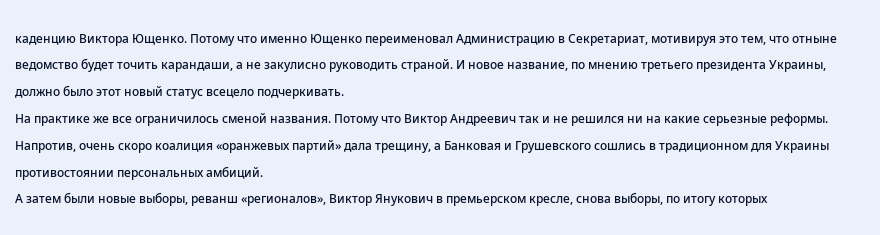каденцию Виктора Ющенко. Потому что именно Ющенко переименовал Администрацию в Секретариат, мотивируя это тем, что отныне ведомство будет точить карандаши, а не закулисно руководить страной. И новое название, по мнению третьего президента Украины, должно было этот новый статус всецело подчеркивать.
На практике же все ограничилось сменой названия. Потому что Виктор Андреевич так и не решился ни на какие серьезные реформы. Напротив, очень скоро коалиция «оранжевых партий» дала трещину, а Банковая и Грушевского сошлись в традиционном для Украины противостоянии персональных амбиций.
А затем были новые выборы, реванш «регионалов», Виктор Янукович в премьерском кресле, снова выборы, по итогу которых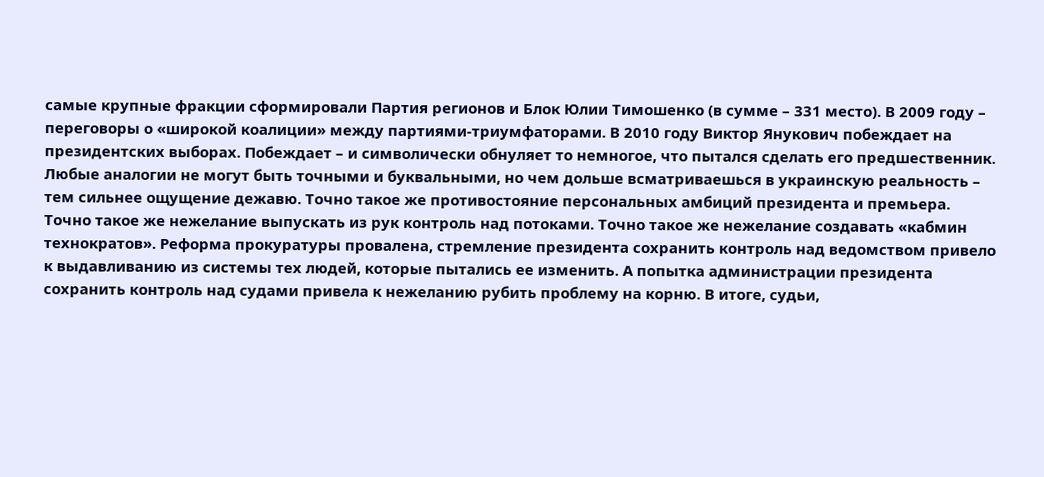самые крупные фракции сформировали Партия регионов и Блок Юлии Тимошенко (в сумме – 331 место). В 2009 году – переговоры о «широкой коалиции» между партиями-триумфаторами. В 2010 году Виктор Янукович побеждает на президентских выборах. Побеждает – и символически обнуляет то немногое, что пытался сделать его предшественник.
Любые аналогии не могут быть точными и буквальными, но чем дольше всматриваешься в украинскую реальность – тем сильнее ощущение дежавю. Точно такое же противостояние персональных амбиций президента и премьера. Точно такое же нежелание выпускать из рук контроль над потоками. Точно такое же нежелание создавать «кабмин технократов». Реформа прокуратуры провалена, стремление президента сохранить контроль над ведомством привело к выдавливанию из системы тех людей, которые пытались ее изменить. А попытка администрации президента сохранить контроль над судами привела к нежеланию рубить проблему на корню. В итоге, судьи,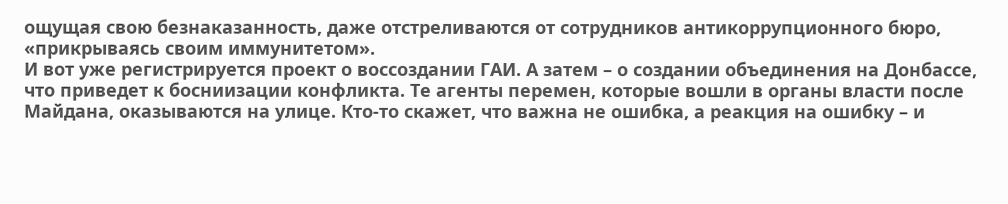ощущая свою безнаказанность, даже отстреливаются от сотрудников антикоррупционного бюро, «прикрываясь своим иммунитетом».
И вот уже регистрируется проект о воссоздании ГАИ. А затем – о создании объединения на Донбассе, что приведет к босниизации конфликта. Те агенты перемен, которые вошли в органы власти после Майдана, оказываются на улице. Кто-то скажет, что важна не ошибка, а реакция на ошибку – и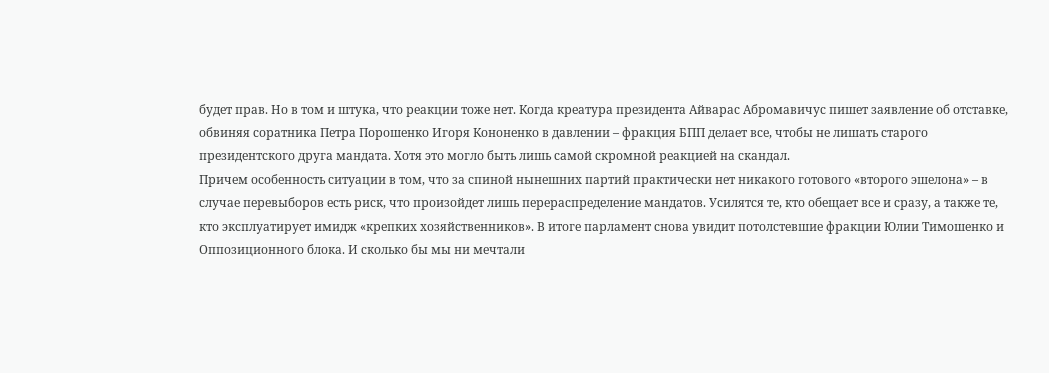будет прав. Но в том и штука, что реакции тоже нет. Когда креатура президента Айварас Абромавичус пишет заявление об отставке, обвиняя соратника Петра Порошенко Игоря Кононенко в давлении – фракция БПП делает все, чтобы не лишать старого президентского друга мандата. Хотя это могло быть лишь самой скромной реакцией на скандал.
Причем особенность ситуации в том, что за спиной нынешних партий практически нет никакого готового «второго эшелона» – в случае перевыборов есть риск, что произойдет лишь перераспределение мандатов. Усилятся те, кто обещает все и сразу, а также те, кто эксплуатирует имидж «крепких хозяйственников». В итоге парламент снова увидит потолстевшие фракции Юлии Тимошенко и Оппозиционного блока. И сколько бы мы ни мечтали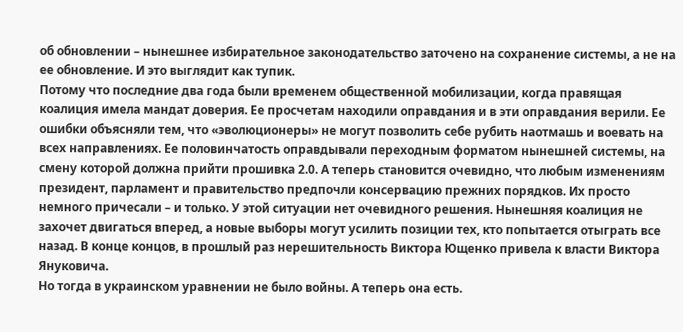об обновлении – нынешнее избирательное законодательство заточено на сохранение системы, а не на ее обновление. И это выглядит как тупик.
Потому что последние два года были временем общественной мобилизации, когда правящая коалиция имела мандат доверия. Ее просчетам находили оправдания и в эти оправдания верили. Ее ошибки объясняли тем, что «эволюционеры» не могут позволить себе рубить наотмашь и воевать на всех направлениях. Ее половинчатость оправдывали переходным форматом нынешней системы, на смену которой должна прийти прошивка 2.0. А теперь становится очевидно, что любым изменениям президент, парламент и правительство предпочли консервацию прежних порядков. Их просто немного причесали – и только. У этой ситуации нет очевидного решения. Нынешняя коалиция не захочет двигаться вперед, а новые выборы могут усилить позиции тех, кто попытается отыграть все назад. В конце концов, в прошлый раз нерешительность Виктора Ющенко привела к власти Виктора Януковича.
Но тогда в украинском уравнении не было войны. А теперь она есть.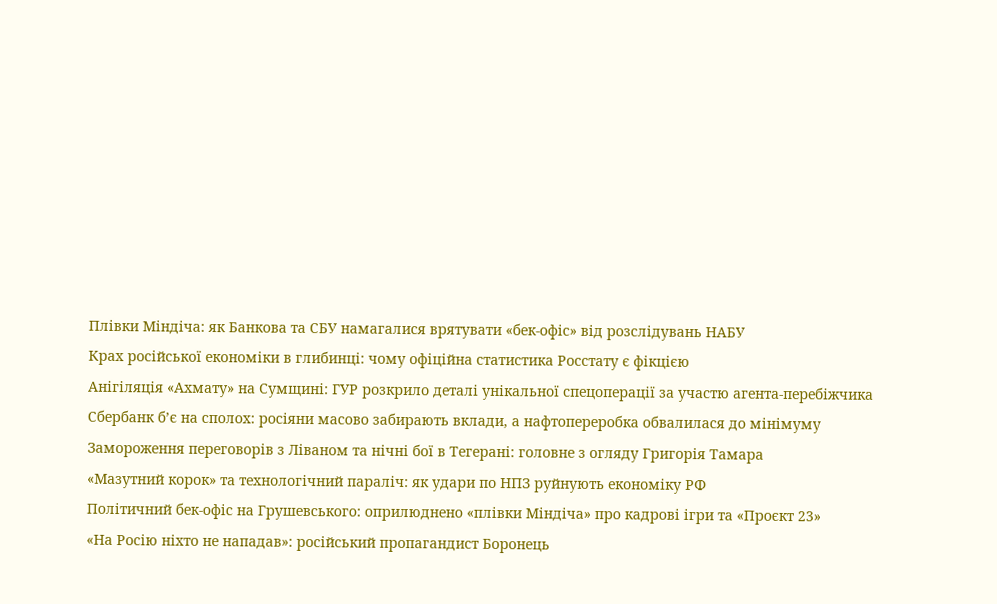Плівки Міндіча: як Банкова та СБУ намагалися врятувати «бек-офіс» від розслідувань НАБУ
Крах російської економіки в глибинці: чому офіційна статистика Росстату є фікцією
Анігіляція «Ахмату» на Сумщині: ГУР розкрило деталі унікальної спецоперації за участю агента-перебіжчика
Сбербанк б’є на сполох: росіяни масово забирають вклади, а нафтопереробка обвалилася до мінімуму
Замороження переговорів з Ліваном та нічні бої в Тегерані: головне з огляду Григорія Тамара
«Мазутний корок» та технологічний параліч: як удари по НПЗ руйнують економіку РФ
Політичний бек-офіс на Грушевського: оприлюднено «плівки Міндіча» про кадрові ігри та «Проєкт 23»
«На Росію ніхто не нападав»: російський пропагандист Боронець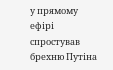у прямому ефірі спростував брехню Путіна